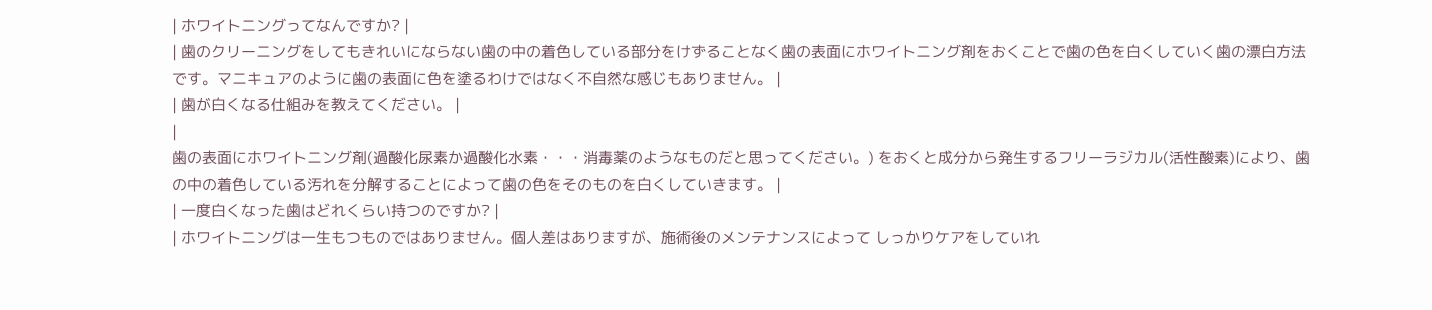| ホワイトニングってなんですか? |
| 歯のクリーニングをしてもきれいにならない歯の中の着色している部分をけずることなく歯の表面にホワイトニング剤をおくことで歯の色を白くしていく歯の漂白方法です。マニキュアのように歯の表面に色を塗るわけではなく不自然な感じもありません。 |
| 歯が白くなる仕組みを教えてください。 |
|
歯の表面にホワイトニング剤(過酸化尿素か過酸化水素・・・消毒薬のようなものだと思ってください。) をおくと成分から発生するフリーラジカル(活性酸素)により、歯の中の着色している汚れを分解することによって歯の色をそのものを白くしていきます。 |
| 一度白くなった歯はどれくらい持つのですか? |
| ホワイトニングは一生もつものではありません。個人差はありますが、施術後のメンテナンスによって しっかりケアをしていれ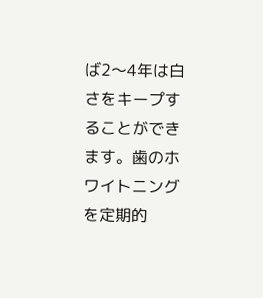ば2〜4年は白さをキープすることができます。歯のホワイトニングを定期的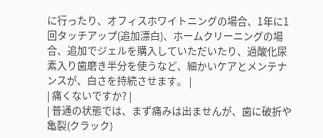に行ったり、オフィスホワイトニングの場合、1年に1回タッチアップ(追加漂白)、ホームクリーニングの場合、追加でジェルを購入していただいたり、過酸化尿素入り歯磨き半分を使うなど、細かいケアとメンテナンスが、白さを持続させます。 |
| 痛くないですか? |
| 普通の状態では、まず痛みは出ませんが、歯に破折や亀裂(クラック)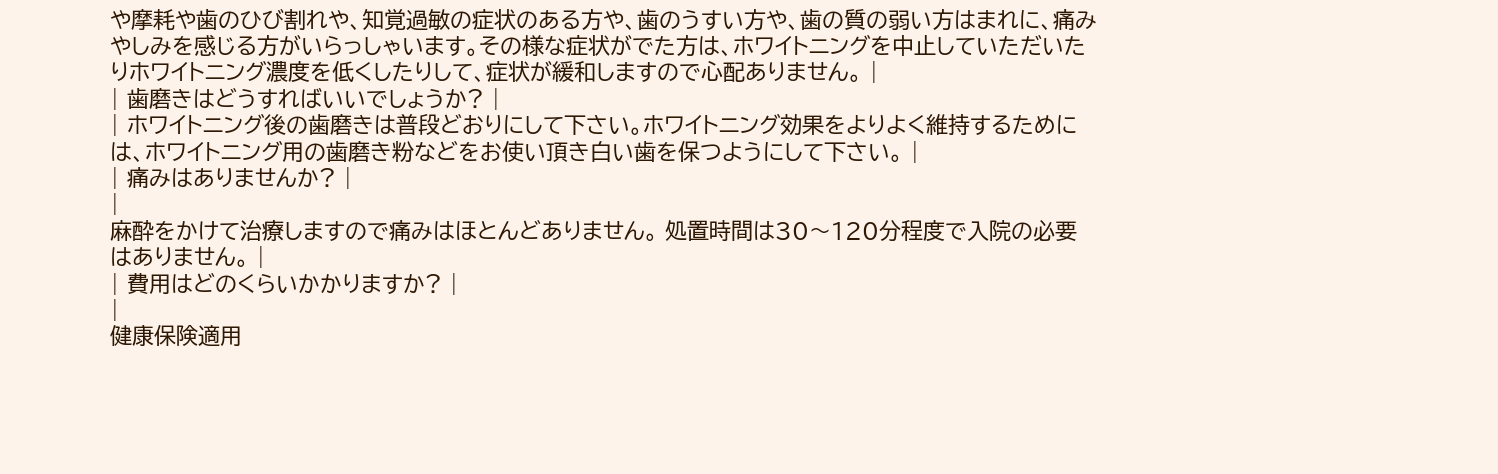や摩耗や歯のひび割れや、知覚過敏の症状のある方や、歯のうすい方や、歯の質の弱い方はまれに、痛みやしみを感じる方がいらっしゃいます。その様な症状がでた方は、ホワイトニングを中止していただいたりホワイトニング濃度を低くしたりして、症状が緩和しますので心配ありません。 |
| 歯磨きはどうすればいいでしょうか? |
| ホワイトニング後の歯磨きは普段どおりにして下さい。ホワイトニング効果をよりよく維持するためには、ホワイトニング用の歯磨き粉などをお使い頂き白い歯を保つようにして下さい。 |
| 痛みはありませんか? |
|
麻酔をかけて治療しますので痛みはほとんどありません。 処置時間は30〜120分程度で入院の必要はありません。 |
| 費用はどのくらいかかりますか? |
|
健康保険適用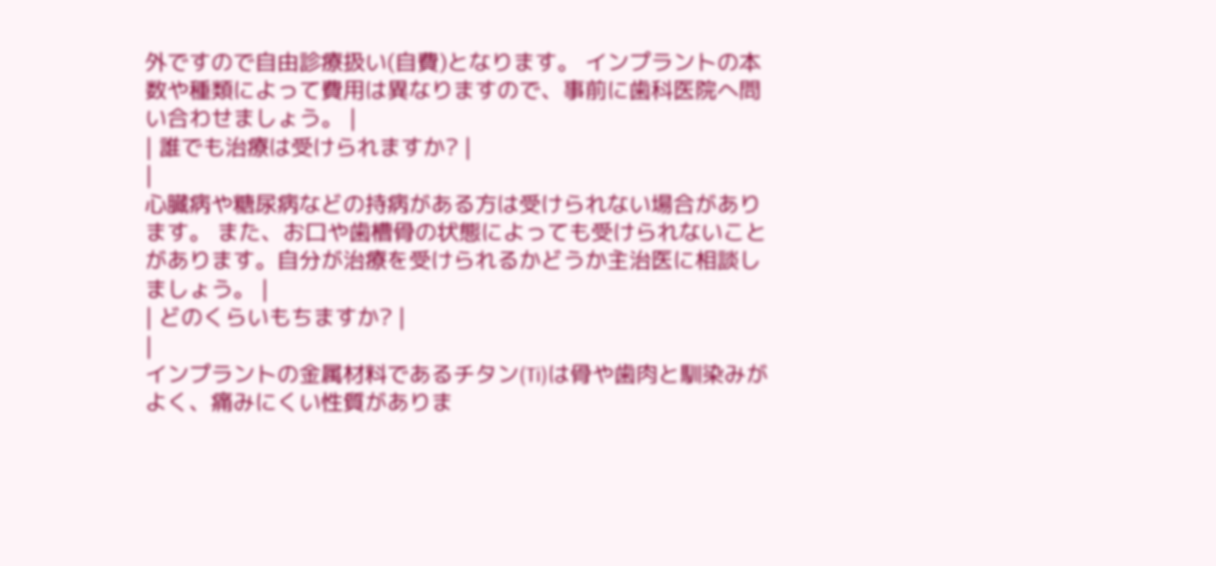外ですので自由診療扱い(自費)となります。 インプラントの本数や種類によって費用は異なりますので、事前に歯科医院へ問い合わせましょう。 |
| 誰でも治療は受けられますか? |
|
心臓病や糖尿病などの持病がある方は受けられない場合があります。 また、お口や歯槽骨の状態によっても受けられないことがあります。自分が治療を受けられるかどうか主治医に相談しましょう。 |
| どのくらいもちますか? |
|
インプラントの金属材料であるチタン(Ti)は骨や歯肉と馴染みがよく、痛みにくい性質がありま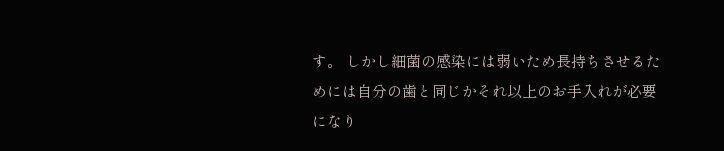す。 しかし細菌の感染には弱いため長持ちさせるためには自分の歯と同じかそれ以上のお手入れが必要になり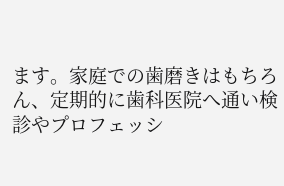ます。家庭での歯磨きはもちろん、定期的に歯科医院へ通い検診やプロフェッシ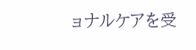ョナルケアを受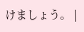けましょう。 |